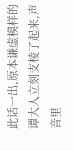此话一出,原本谦虚模样的谭大人立刻支棱了起来,声音里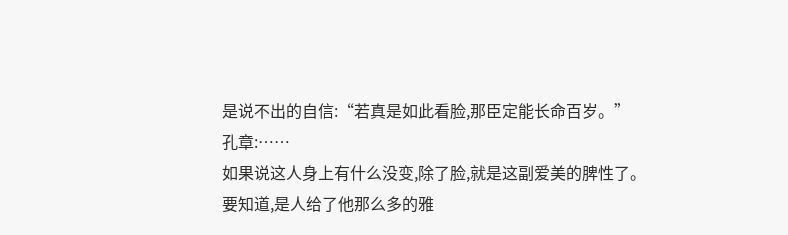是说不出的自信:“若真是如此看脸,那臣定能长命百岁。”
孔章:……
如果说这人身上有什么没变,除了脸,就是这副爱美的脾性了。
要知道,是人给了他那么多的雅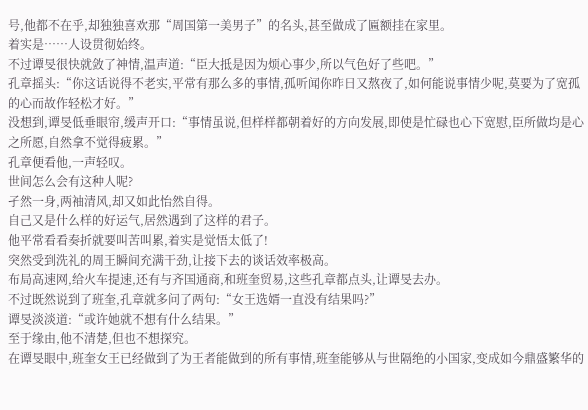号,他都不在乎,却独独喜欢那“周国第一美男子”的名头,甚至做成了匾额挂在家里。
着实是……人设贯彻始终。
不过谭旻很快就敛了神情,温声道:“臣大抵是因为烦心事少,所以气色好了些吧。”
孔章摇头:“你这话说得不老实,平常有那么多的事情,孤听闻你昨日又熬夜了,如何能说事情少呢,莫要为了宽孤的心而故作轻松才好。”
没想到,谭旻低垂眼帘,缓声开口:“事情虽说,但样样都朝着好的方向发展,即使是忙碌也心下宽慰,臣所做均是心之所愿,自然拿不觉得疲累。”
孔章便看他,一声轻叹。
世间怎么会有这种人呢?
孑然一身,两袖清风,却又如此怡然自得。
自己又是什么样的好运气,居然遇到了这样的君子。
他平常看看奏折就要叫苦叫累,着实是觉悟太低了!
突然受到洗礼的周王瞬间充满干劲,让接下去的谈话效率极高。
布局高速网,给火车提速,还有与齐国通商,和班奎贸易,这些孔章都点头,让谭旻去办。
不过既然说到了班奎,孔章就多问了两句:“女王选婿一直没有结果吗?”
谭旻淡淡道:“或许她就不想有什么结果。”
至于缘由,他不清楚,但也不想探究。
在谭旻眼中,班奎女王已经做到了为王者能做到的所有事情,班奎能够从与世隔绝的小国家,变成如今鼎盛繁华的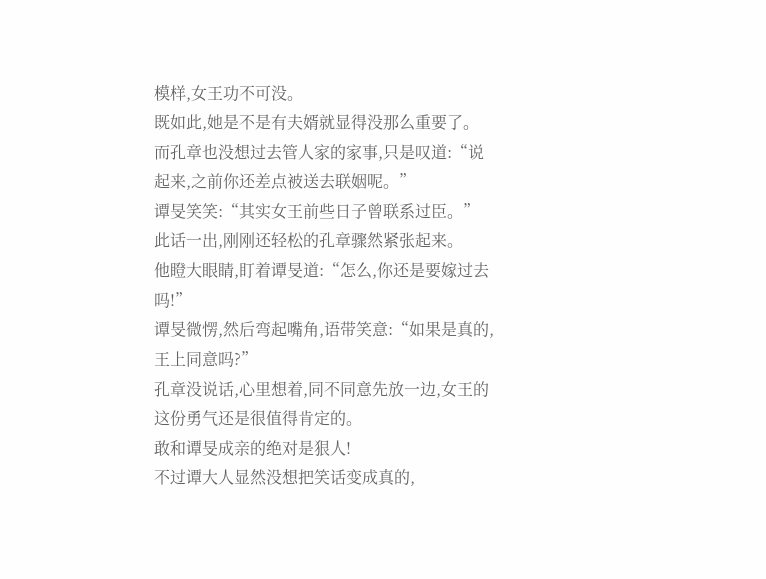模样,女王功不可没。
既如此,她是不是有夫婿就显得没那么重要了。
而孔章也没想过去管人家的家事,只是叹道:“说起来,之前你还差点被送去联姻呢。”
谭旻笑笑:“其实女王前些日子曾联系过臣。”
此话一出,刚刚还轻松的孔章骤然紧张起来。
他瞪大眼睛,盯着谭旻道:“怎么,你还是要嫁过去吗!”
谭旻微愣,然后弯起嘴角,语带笑意:“如果是真的,王上同意吗?”
孔章没说话,心里想着,同不同意先放一边,女王的这份勇气还是很值得肯定的。
敢和谭旻成亲的绝对是狠人!
不过谭大人显然没想把笑话变成真的,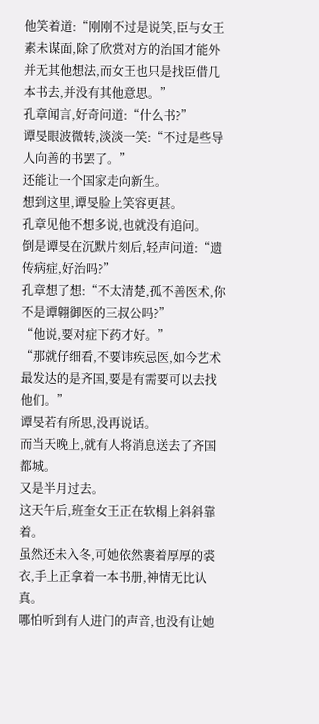他笑着道:“刚刚不过是说笑,臣与女王素未谋面,除了欣赏对方的治国才能外并无其他想法,而女王也只是找臣借几本书去,并没有其他意思。”
孔章闻言,好奇问道:“什么书?”
谭旻眼波微转,淡淡一笑:“不过是些导人向善的书罢了。”
还能让一个国家走向新生。
想到这里,谭旻脸上笑容更甚。
孔章见他不想多说,也就没有追问。
倒是谭旻在沉默片刻后,轻声问道:“遗传病症,好治吗?”
孔章想了想:“不太清楚,孤不善医术,你不是谭翺御医的三叔公吗?”
“他说,要对症下药才好。”
“那就仔细看,不要讳疾忌医,如今艺术最发达的是齐国,要是有需要可以去找他们。”
谭旻若有所思,没再说话。
而当天晚上,就有人将消息送去了齐国都城。
又是半月过去。
这天午后,班奎女王正在软榻上斜斜靠着。
虽然还未入冬,可她依然裹着厚厚的裘衣,手上正拿着一本书册,神情无比认真。
哪怕听到有人进门的声音,也没有让她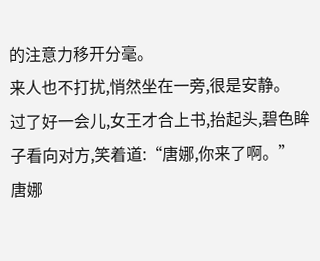的注意力移开分毫。
来人也不打扰,悄然坐在一旁,很是安静。
过了好一会儿,女王才合上书,抬起头,碧色眸子看向对方,笑着道:“唐娜,你来了啊。”
唐娜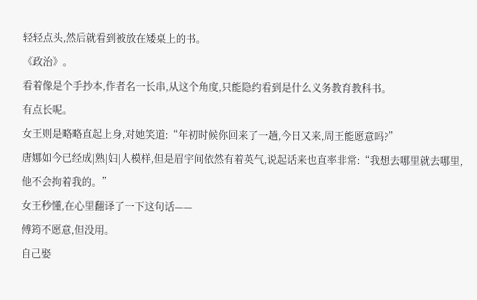轻轻点头,然后就看到被放在矮桌上的书。
《政治》。
看着像是个手抄本,作者名一长串,从这个角度,只能隐约看到是什么义务教育教科书。
有点长呢。
女王则是略略直起上身,对她笑道:“年初时候你回来了一趟,今日又来,周王能愿意吗?”
唐娜如今已经成|熟|妇|人模样,但是眉宇间依然有着英气,说起话来也直率非常:“我想去哪里就去哪里,他不会拘着我的。”
女王秒懂,在心里翻译了一下这句话——
傅筠不愿意,但没用。
自己娶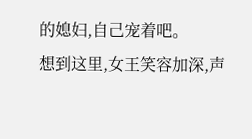的媳妇,自己宠着吧。
想到这里,女王笑容加深,声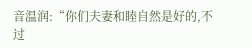音温润:“你们夫妻和睦自然是好的,不过